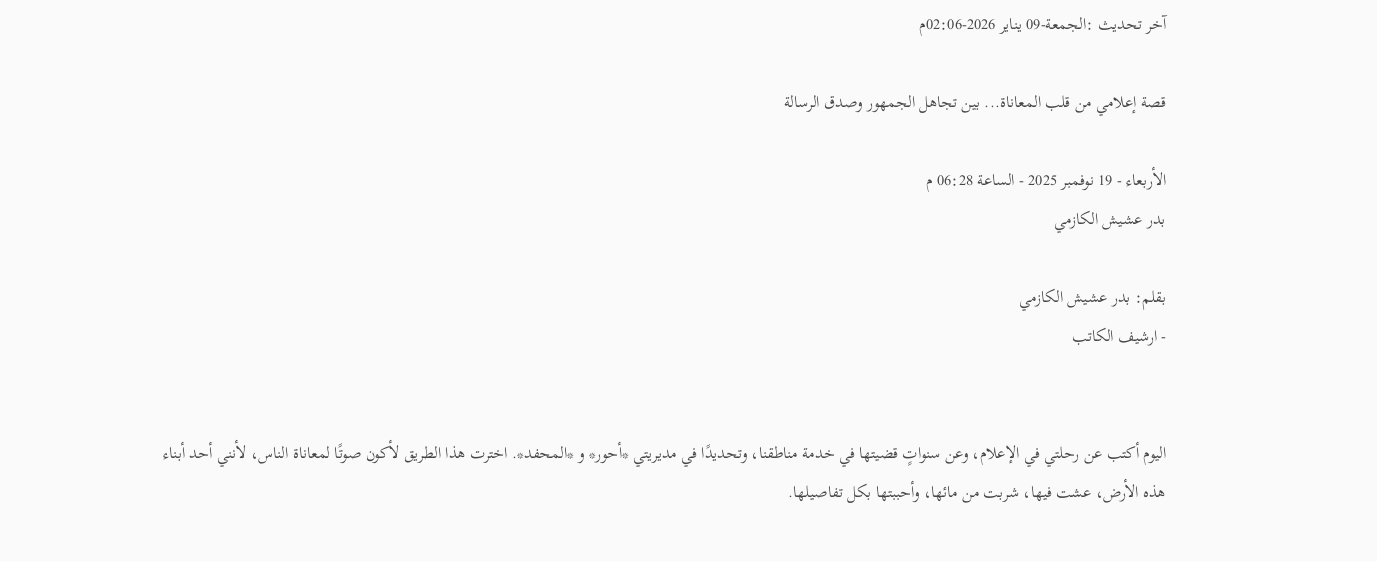آخر تحديث :الجمعة-09 يناير 2026-02:06م

قصة إعلامي من قلب المعاناة... بين تجاهل الجمهور وصدق الرسالة

الأربعاء - 19 نوفمبر 2025 - الساعة 06:28 م
بدر عشيش الكازمي

بقلم: بدر عشيش الكازمي
- ارشيف الكاتب


اليوم أكتب عن رحلتي في الإعلام، وعن سنواتٍ قضيتها في خدمة مناطقنا، وتحديدًا في مديريتي *أحور* و *المحفد*. اخترت هذا الطريق لأكون صوتًا لمعاناة الناس، لأنني أحد أبناء هذه الأرض، عشت فيها، شربت من مائها، وأحببتها بكل تفاصيلها.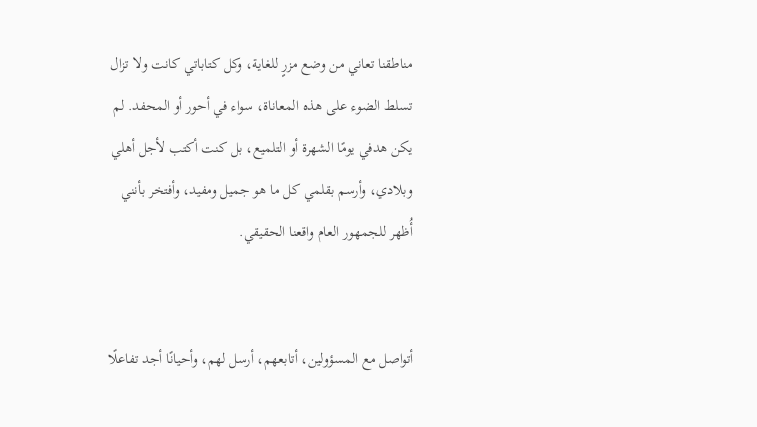مناطقنا تعاني من وضع مزرٍ للغاية، وكل كتاباتي كانت ولا تزال تسلط الضوء على هذه المعاناة، سواء في أحور أو المحفد. لم يكن هدفي يومًا الشهرة أو التلميع، بل كنت أكتب لأجل أهلي وبلادي، وأرسم بقلمي كل ما هو جميل ومفيد، وأفتخر بأنني أُظهر للجمهور العام واقعنا الحقيقي.


أتواصل مع المسؤولين، أتابعهم، أرسل لهم، وأحيانًا أجد تفاعلًا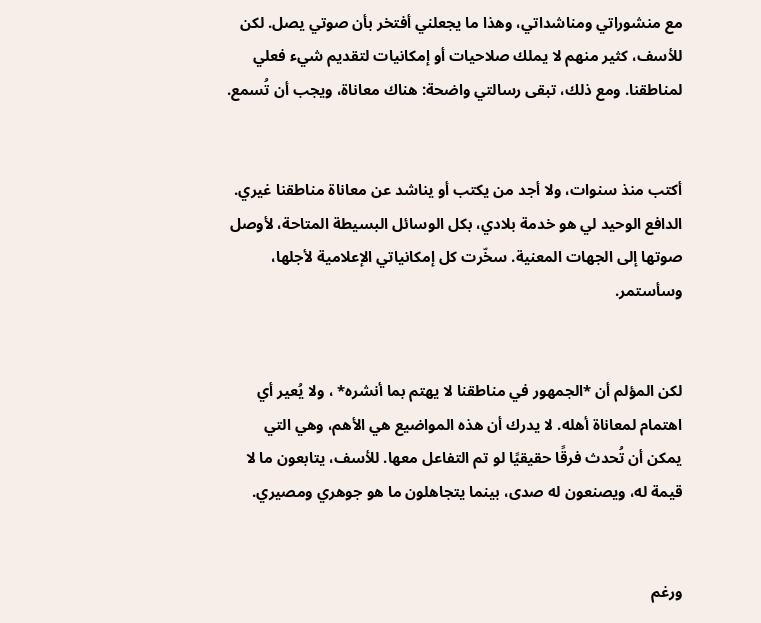مع منشوراتي ومناشداتي، وهذا ما يجعلني أفتخر بأن صوتي يصل. لكن للأسف، كثير منهم لا يملك صلاحيات أو إمكانيات لتقديم شيء فعلي لمناطقنا. ومع ذلك، تبقى رسالتي واضحة: هناك معاناة، ويجب أن تُسمع.


أكتب منذ سنوات، ولا أجد من يكتب أو يناشد عن معاناة مناطقنا غيري. الدافع الوحيد لي هو خدمة بلادي، بكل الوسائل البسيطة المتاحة، لأوصل صوتها إلى الجهات المعنية. سخّرت كل إمكانياتي الإعلامية لأجلها، وسأستمر.


لكن المؤلم أن *الجمهور في مناطقنا لا يهتم بما أنشره* ، ولا يُعير أي اهتمام لمعاناة أهله. لا يدرك أن هذه المواضيع هي الأهم، وهي التي يمكن أن تُحدث فرقًا حقيقيًا لو تم التفاعل معها. للأسف، يتابعون ما لا قيمة له، ويصنعون له صدى، بينما يتجاهلون ما هو جوهري ومصيري.


ورغم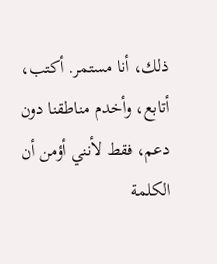ذلك، أنا مستمر. أكتب، أتابع، وأخدم مناطقنا دون دعم، فقط لأنني أؤمن أن الكلمة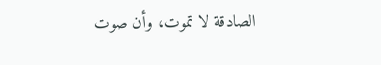الصادقة لا تموت، وأن صوت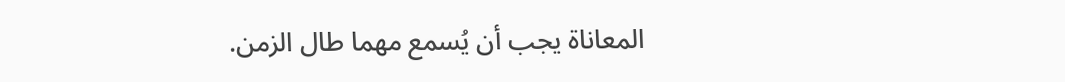المعاناة يجب أن يُسمع مهما طال الزمن.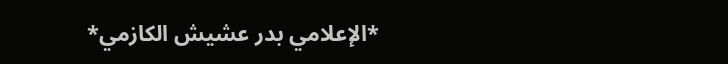*الإعلامي بدر عشيش الكازمي*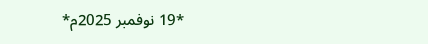*19 نوفمبر 2025م*